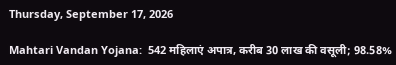Thursday, September 17, 2026

Mahtari Vandan Yojana:  542 महिलाएं अपात्र, करीब 30 लाख की वसूली; 98.58%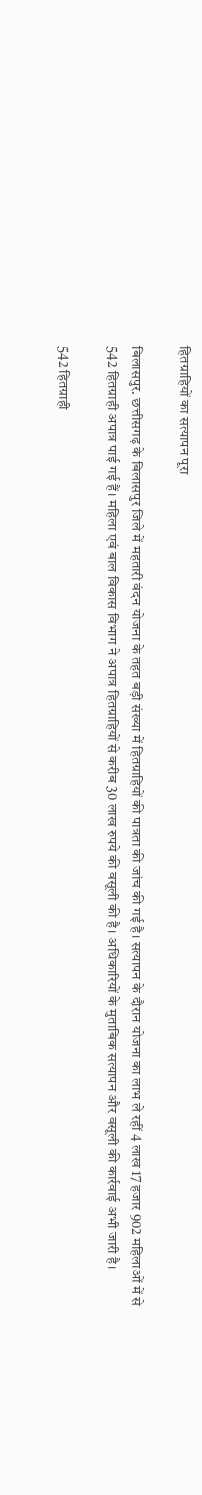हितग्राहियों का सत्यापन पूरा

बिलासपुर. छत्तीसगढ़ के बिलासपुर जिले में महतारी वंदन योजना के तहत बड़ी संख्या में हितग्राहियों की पात्रता की जांच की गई है। सत्यापन के दौरान योजना का लाभ ले रहीं 4 लाख 17 हजार 902 महिलाओं में से 542 हितग्राही अपात्र पाई गई हैं। महिला एवं बाल विकास विभाग ने अपात्र हितग्राहियों से करीब 30 लाख रुपये की वसूली की है। अधिकारियों के मुताबिक सत्यापन और वसूली की कार्रवाई अभी जारी है।

542 हितग्राही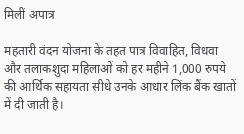मिलीं अपात्र

महतारी वंदन योजना के तहत पात्र विवाहित, विधवा और तलाकशुदा महिलाओं को हर महीने 1,000 रुपये की आर्थिक सहायता सीधे उनके आधार लिंक बैंक खातों में दी जाती है।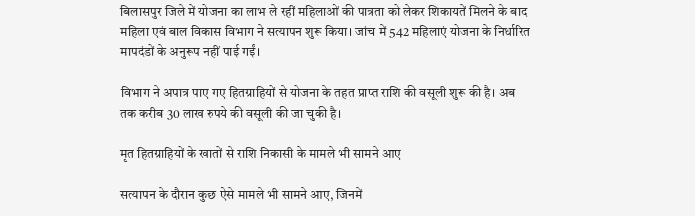बिलासपुर जिले में योजना का लाभ ले रहीं महिलाओं की पात्रता को लेकर शिकायतें मिलने के बाद महिला एवं बाल विकास विभाग ने सत्यापन शुरू किया। जांच में 542 महिलाएं योजना के निर्धारित मापदंडों के अनुरूप नहीं पाई गईं।

विभाग ने अपात्र पाए गए हितग्राहियों से योजना के तहत प्राप्त राशि की वसूली शुरू की है। अब तक करीब 30 लाख रुपये की वसूली की जा चुकी है।

मृत हितग्राहियों के खातों से राशि निकासी के मामले भी सामने आए

सत्यापन के दौरान कुछ ऐसे मामले भी सामने आए, जिनमें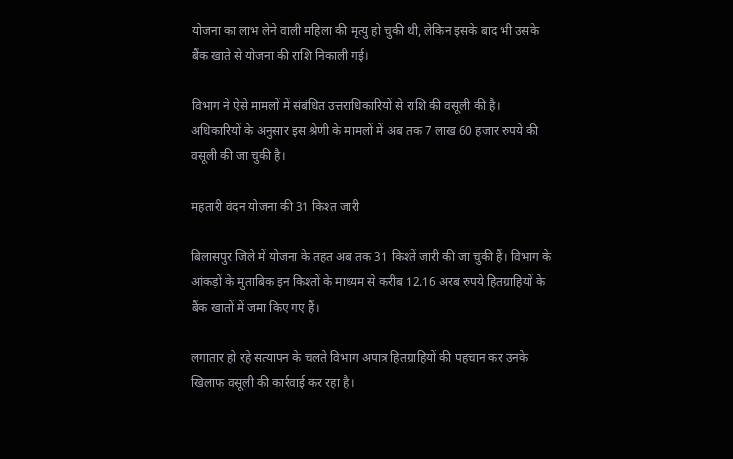योजना का लाभ लेने वाली महिला की मृत्यु हो चुकी थी, लेकिन इसके बाद भी उसके बैंक खाते से योजना की राशि निकाली गई।

विभाग ने ऐसे मामलों में संबंधित उत्तराधिकारियों से राशि की वसूली की है। अधिकारियों के अनुसार इस श्रेणी के मामलों में अब तक 7 लाख 60 हजार रुपये की वसूली की जा चुकी है।

महतारी वंदन योजना की 31 किश्त जारी

बिलासपुर जिले में योजना के तहत अब तक 31 किश्तें जारी की जा चुकी हैं। विभाग के आंकड़ों के मुताबिक इन किश्तों के माध्यम से करीब 12.16 अरब रुपये हितग्राहियों के बैंक खातों में जमा किए गए हैं।

लगातार हो रहे सत्यापन के चलते विभाग अपात्र हितग्राहियों की पहचान कर उनके खिलाफ वसूली की कार्रवाई कर रहा है।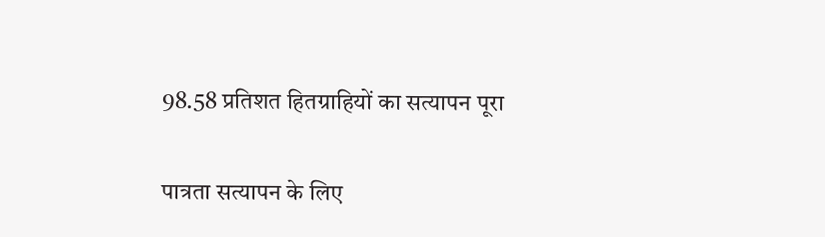98.58 प्रतिशत हितग्राहियों का सत्यापन पूरा

पात्रता सत्यापन के लिए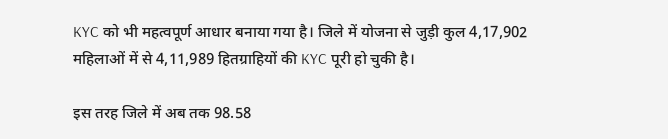KYC को भी महत्वपूर्ण आधार बनाया गया है। जिले में योजना से जुड़ी कुल 4,17,902 महिलाओं में से 4,11,989 हितग्राहियों की KYC पूरी हो चुकी है।

इस तरह जिले में अब तक 98.58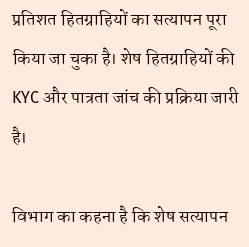प्रतिशत हितग्राहियों का सत्यापन पूरा किया जा चुका है। शेष हितग्राहियों की KYC और पात्रता जांच की प्रक्रिया जारी है।

विभाग का कहना है कि शेष सत्यापन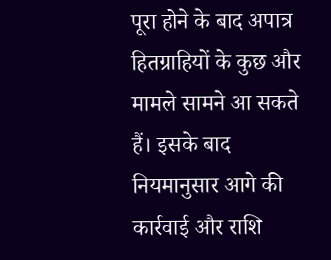पूरा होने के बाद अपात्र हितग्राहियों के कुछ और मामले सामने आ सकते हैं। इसके बाद नियमानुसार आगे की कार्रवाई और राशि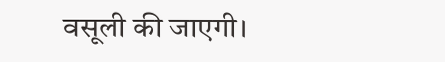वसूली की जाएगी।